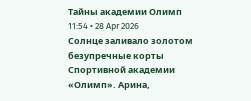Тайны академии Олимп
11:54 • 28 Apr 2026
Солнце заливало золотом безупречные корты Спортивной академии «Олимп». Арина,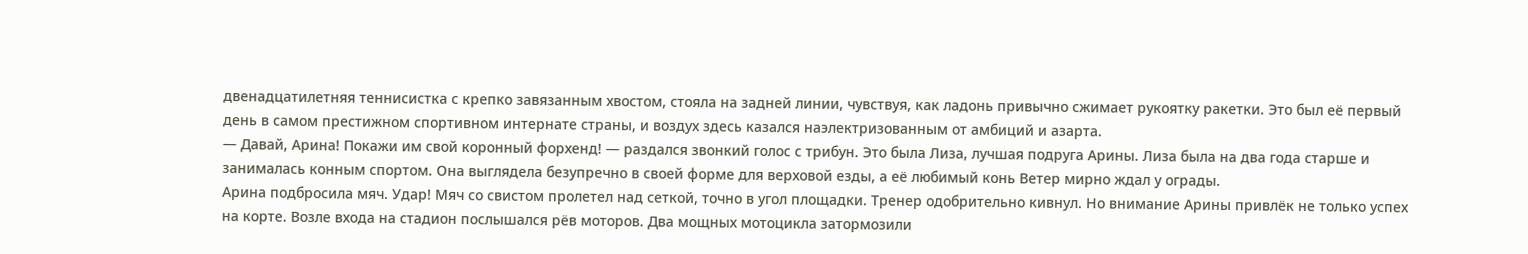двенадцатилетняя теннисистка с крепко завязанным хвостом, стояла на задней линии, чувствуя, как ладонь привычно сжимает рукоятку ракетки. Это был её первый день в самом престижном спортивном интернате страны, и воздух здесь казался наэлектризованным от амбиций и азарта.
— Давай, Арина! Покажи им свой коронный форхенд! — раздался звонкий голос с трибун. Это была Лиза, лучшая подруга Арины. Лиза была на два года старше и занималась конным спортом. Она выглядела безупречно в своей форме для верховой езды, а её любимый конь Ветер мирно ждал у ограды.
Арина подбросила мяч. Удар! Мяч со свистом пролетел над сеткой, точно в угол площадки. Тренер одобрительно кивнул. Но внимание Арины привлёк не только успех на корте. Возле входа на стадион послышался рёв моторов. Два мощных мотоцикла затормозили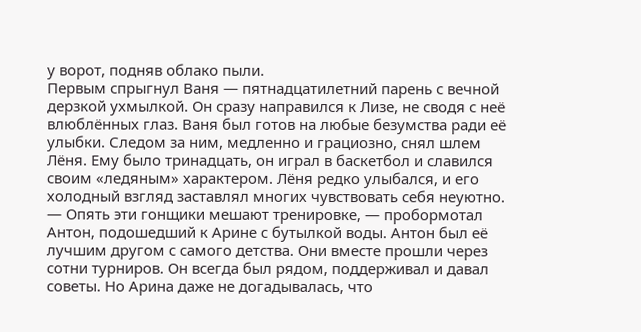у ворот, подняв облако пыли.
Первым спрыгнул Ваня — пятнадцатилетний парень с вечной дерзкой ухмылкой. Он сразу направился к Лизе, не сводя с неё влюблённых глаз. Ваня был готов на любые безумства ради её улыбки. Следом за ним, медленно и грациозно, снял шлем Лёня. Ему было тринадцать, он играл в баскетбол и славился своим «ледяным» характером. Лёня редко улыбался, и его холодный взгляд заставлял многих чувствовать себя неуютно.
— Опять эти гонщики мешают тренировке, — пробормотал Антон, подошедший к Арине с бутылкой воды. Антон был её лучшим другом с самого детства. Они вместе прошли через сотни турниров. Он всегда был рядом, поддерживал и давал советы. Но Арина даже не догадывалась, что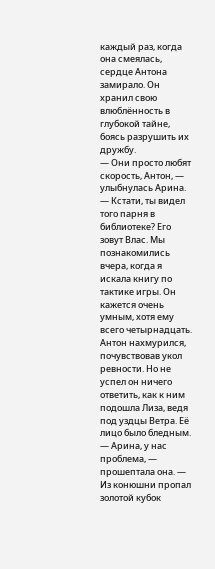каждый раз, когда она смеялась, сердце Антона замирало. Он хранил свою влюблённость в глубокой тайне, боясь разрушить их дружбу.
— Они просто любят скорость, Антон, — улыбнулась Арина. — Кстати, ты видел того парня в библиотеке? Его зовут Влас. Мы познакомились вчера, когда я искала книгу по тактике игры. Он кажется очень умным, хотя ему всего четырнадцать.
Антон нахмурился, почувствовав укол ревности. Но не успел он ничего ответить, как к ним подошла Лиза, ведя под уздцы Ветра. Её лицо было бледным.
— Арина, у нас проблема, — прошептала она. — Из конюшни пропал золотой кубок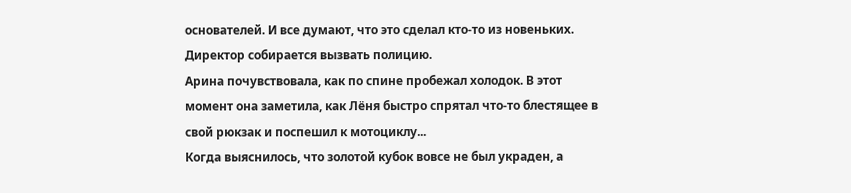основателей. И все думают, что это сделал кто-то из новеньких. Директор собирается вызвать полицию.
Арина почувствовала, как по спине пробежал холодок. В этот момент она заметила, как Лёня быстро спрятал что-то блестящее в свой рюкзак и поспешил к мотоциклу...
Когда выяснилось, что золотой кубок вовсе не был украден, а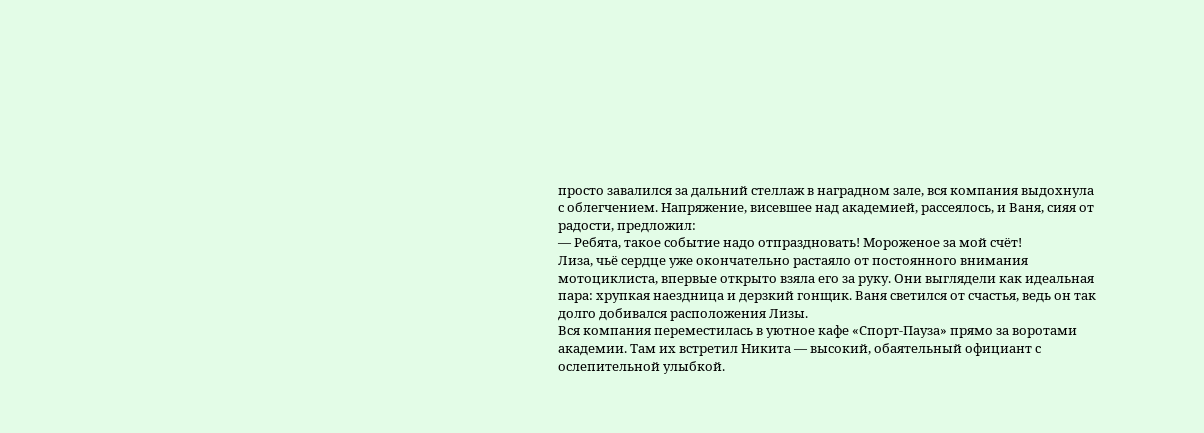просто завалился за дальний стеллаж в наградном зале, вся компания выдохнула с облегчением. Напряжение, висевшее над академией, рассеялось, и Ваня, сияя от радости, предложил:
— Ребята, такое событие надо отпраздновать! Мороженое за мой счёт!
Лиза, чьё сердце уже окончательно растаяло от постоянного внимания мотоциклиста, впервые открыто взяла его за руку. Они выглядели как идеальная пара: хрупкая наездница и дерзкий гонщик. Ваня светился от счастья, ведь он так долго добивался расположения Лизы.
Вся компания переместилась в уютное кафе «Спорт-Пауза» прямо за воротами академии. Там их встретил Никита — высокий, обаятельный официант с ослепительной улыбкой.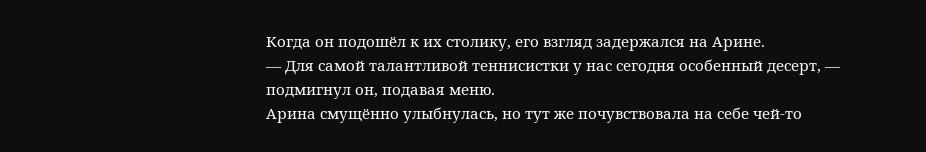Когда он подошёл к их столику, его взгляд задержался на Арине.
— Для самой талантливой теннисистки у нас сегодня особенный десерт, — подмигнул он, подавая меню.
Арина смущённо улыбнулась, но тут же почувствовала на себе чей-то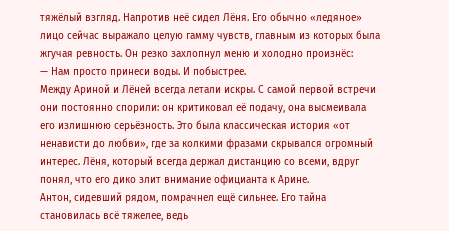тяжёлый взгляд. Напротив неё сидел Лёня. Его обычно «ледяное» лицо сейчас выражало целую гамму чувств, главным из которых была жгучая ревность. Он резко захлопнул меню и холодно произнёс:
— Нам просто принеси воды. И побыстрее.
Между Ариной и Лёней всегда летали искры. С самой первой встречи они постоянно спорили: он критиковал её подачу, она высмеивала его излишнюю серьёзность. Это была классическая история «от ненависти до любви», где за колкими фразами скрывался огромный интерес. Лёня, который всегда держал дистанцию со всеми, вдруг понял, что его дико злит внимание официанта к Арине.
Антон, сидевший рядом, помрачнел ещё сильнее. Его тайна становилась всё тяжелее, ведь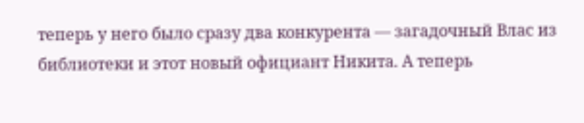теперь у него было сразу два конкурента — загадочный Влас из библиотеки и этот новый официант Никита. А теперь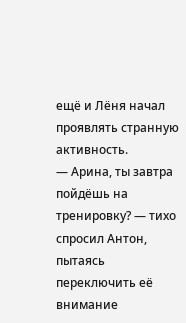ещё и Лёня начал проявлять странную активность.
— Арина, ты завтра пойдёшь на тренировку? — тихо спросил Антон, пытаясь переключить её внимание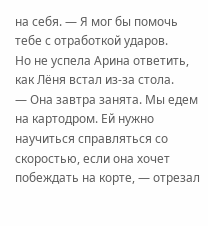на себя. — Я мог бы помочь тебе с отработкой ударов.
Но не успела Арина ответить, как Лёня встал из-за стола.
— Она завтра занята. Мы едем на картодром. Ей нужно научиться справляться со скоростью, если она хочет побеждать на корте, — отрезал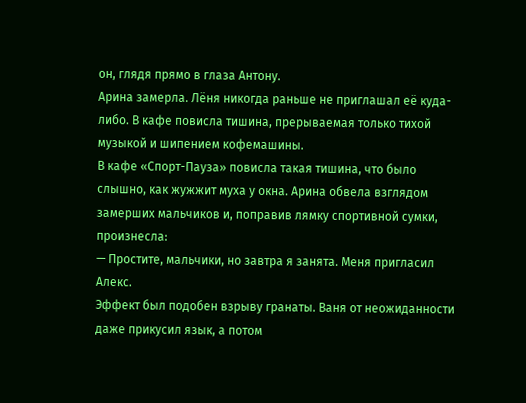он, глядя прямо в глаза Антону.
Арина замерла. Лёня никогда раньше не приглашал её куда-либо. В кафе повисла тишина, прерываемая только тихой музыкой и шипением кофемашины.
В кафе «Спорт-Пауза» повисла такая тишина, что было слышно, как жужжит муха у окна. Арина обвела взглядом замерших мальчиков и, поправив лямку спортивной сумки, произнесла:
— Простите, мальчики, но завтра я занята. Меня пригласил Алекс.
Эффект был подобен взрыву гранаты. Ваня от неожиданности даже прикусил язык, а потом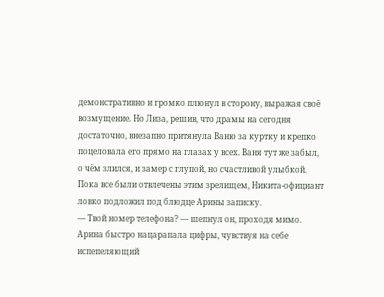демонстративно и громко плюнул в сторону, выражая своё возмущение. Но Лиза, решив, что драмы на сегодня достаточно, внезапно притянула Ваню за куртку и крепко поцеловала его прямо на глазах у всех. Ваня тут же забыл, о чём злился, и замер с глупой, но счастливой улыбкой.
Пока все были отвлечены этим зрелищем, Никита-официант ловко подложил под блюдце Арины записку.
— Твой номер телефона? — шепнул он, проходя мимо. Арина быстро нацарапала цифры, чувствуя на себе испепеляющий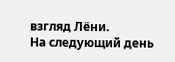взгляд Лёни.
На следующий день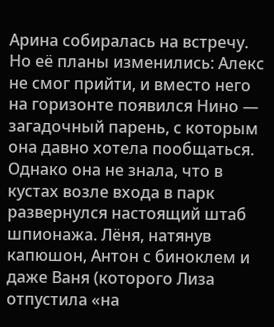Арина собиралась на встречу. Но её планы изменились: Алекс не смог прийти, и вместо него на горизонте появился Нино — загадочный парень, с которым она давно хотела пообщаться.
Однако она не знала, что в кустах возле входа в парк развернулся настоящий штаб шпионажа. Лёня, натянув капюшон, Антон с биноклем и даже Ваня (которого Лиза отпустила «на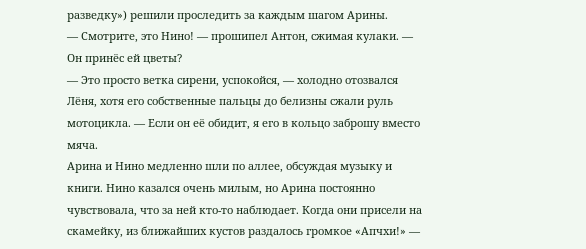разведку») решили проследить за каждым шагом Арины.
— Смотрите, это Нино! — прошипел Антон, сжимая кулаки. — Он принёс ей цветы?
— Это просто ветка сирени, успокойся, — холодно отозвался Лёня, хотя его собственные пальцы до белизны сжали руль мотоцикла. — Если он её обидит, я его в кольцо заброшу вместо мяча.
Арина и Нино медленно шли по аллее, обсуждая музыку и книги. Нино казался очень милым, но Арина постоянно чувствовала, что за ней кто-то наблюдает. Когда они присели на скамейку, из ближайших кустов раздалось громкое «Апчхи!» —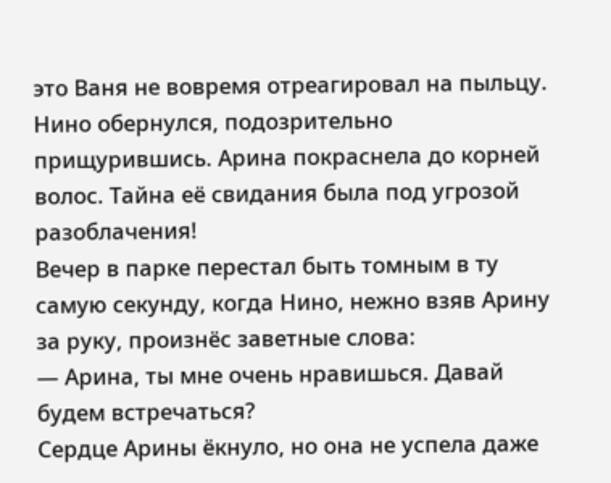это Ваня не вовремя отреагировал на пыльцу.
Нино обернулся, подозрительно прищурившись. Арина покраснела до корней волос. Тайна её свидания была под угрозой разоблачения!
Вечер в парке перестал быть томным в ту самую секунду, когда Нино, нежно взяв Арину за руку, произнёс заветные слова:
— Арина, ты мне очень нравишься. Давай будем встречаться?
Сердце Арины ёкнуло, но она не успела даже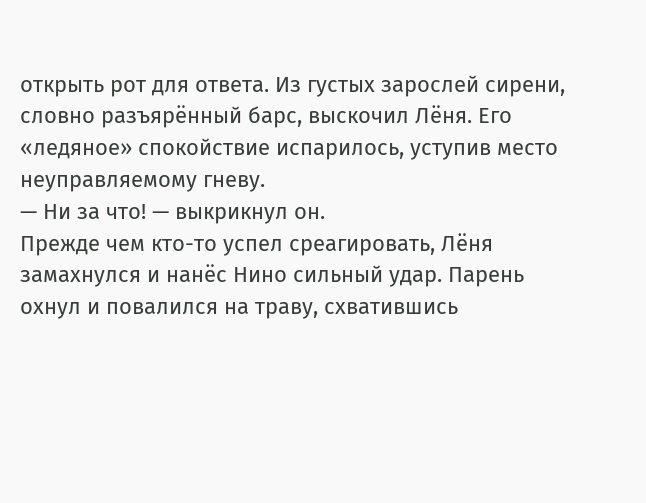открыть рот для ответа. Из густых зарослей сирени, словно разъярённый барс, выскочил Лёня. Его «ледяное» спокойствие испарилось, уступив место неуправляемому гневу.
— Ни за что! — выкрикнул он.
Прежде чем кто-то успел среагировать, Лёня замахнулся и нанёс Нино сильный удар. Парень охнул и повалился на траву, схватившись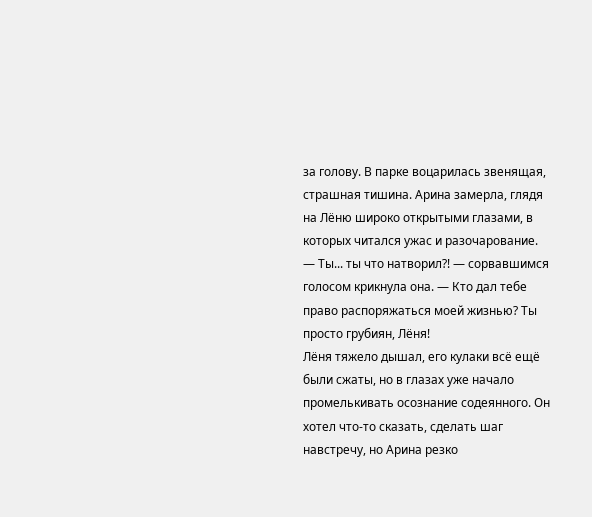за голову. В парке воцарилась звенящая, страшная тишина. Арина замерла, глядя на Лёню широко открытыми глазами, в которых читался ужас и разочарование.
— Ты... ты что натворил?! — сорвавшимся голосом крикнула она. — Кто дал тебе право распоряжаться моей жизнью? Ты просто грубиян, Лёня!
Лёня тяжело дышал, его кулаки всё ещё были сжаты, но в глазах уже начало промелькивать осознание содеянного. Он хотел что-то сказать, сделать шаг навстречу, но Арина резко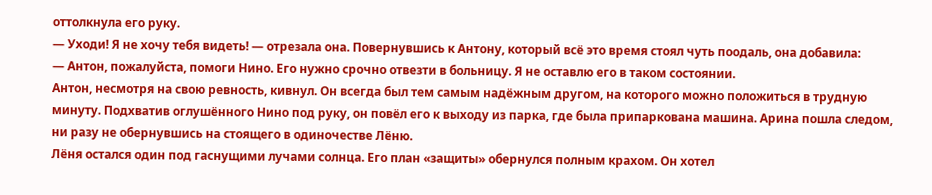оттолкнула его руку.
— Уходи! Я не хочу тебя видеть! — отрезала она. Повернувшись к Антону, который всё это время стоял чуть поодаль, она добавила:
— Антон, пожалуйста, помоги Нино. Его нужно срочно отвезти в больницу. Я не оставлю его в таком состоянии.
Антон, несмотря на свою ревность, кивнул. Он всегда был тем самым надёжным другом, на которого можно положиться в трудную минуту. Подхватив оглушённого Нино под руку, он повёл его к выходу из парка, где была припаркована машина. Арина пошла следом, ни разу не обернувшись на стоящего в одиночестве Лёню.
Лёня остался один под гаснущими лучами солнца. Его план «защиты» обернулся полным крахом. Он хотел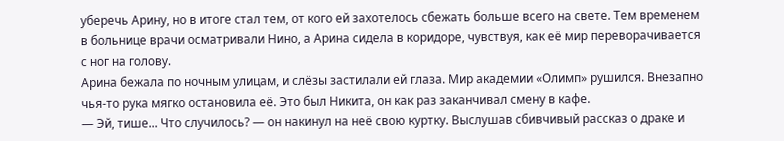уберечь Арину, но в итоге стал тем, от кого ей захотелось сбежать больше всего на свете. Тем временем в больнице врачи осматривали Нино, а Арина сидела в коридоре, чувствуя, как её мир переворачивается с ног на голову.
Арина бежала по ночным улицам, и слёзы застилали ей глаза. Мир академии «Олимп» рушился. Внезапно чья-то рука мягко остановила её. Это был Никита, он как раз заканчивал смену в кафе.
— Эй, тише... Что случилось? — он накинул на неё свою куртку. Выслушав сбивчивый рассказ о драке и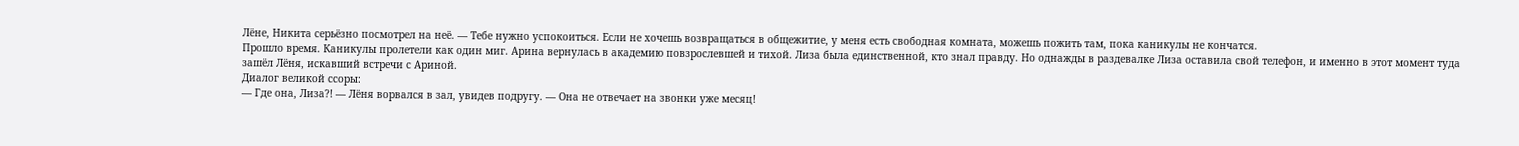Лёне, Никита серьёзно посмотрел на неё. — Тебе нужно успокоиться. Если не хочешь возвращаться в общежитие, у меня есть свободная комната, можешь пожить там, пока каникулы не кончатся.
Прошло время. Каникулы пролетели как один миг. Арина вернулась в академию повзрослевшей и тихой. Лиза была единственной, кто знал правду. Но однажды в раздевалке Лиза оставила свой телефон, и именно в этот момент туда зашёл Лёня, искавший встречи с Ариной.
Диалог великой ссоры:
— Где она, Лиза?! — Лёня ворвался в зал, увидев подругу. — Она не отвечает на звонки уже месяц!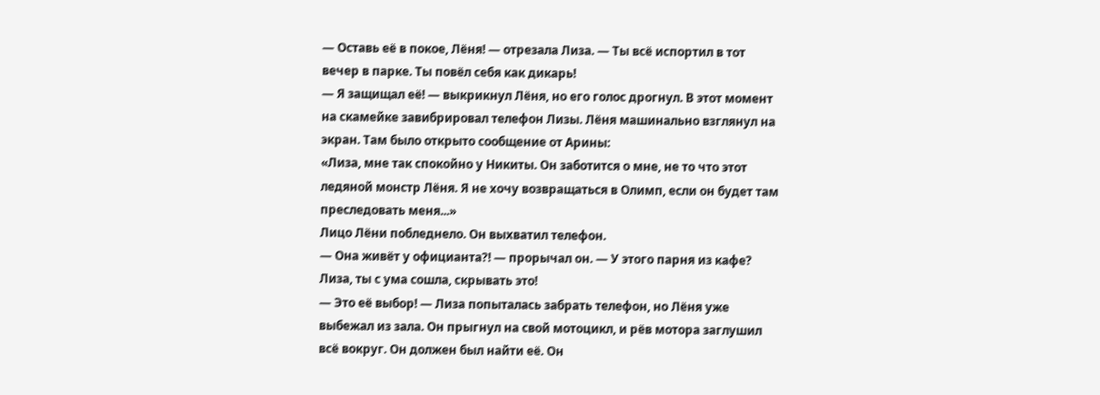— Оставь её в покое, Лёня! — отрезала Лиза. — Ты всё испортил в тот вечер в парке. Ты повёл себя как дикарь!
— Я защищал её! — выкрикнул Лёня, но его голос дрогнул. В этот момент на скамейке завибрировал телефон Лизы. Лёня машинально взглянул на экран. Там было открыто сообщение от Арины:
«Лиза, мне так спокойно у Никиты. Он заботится о мне, не то что этот ледяной монстр Лёня. Я не хочу возвращаться в Олимп, если он будет там преследовать меня...»
Лицо Лёни побледнело. Он выхватил телефон.
— Она живёт у официанта?! — прорычал он. — У этого парня из кафе? Лиза, ты с ума сошла, скрывать это!
— Это её выбор! — Лиза попыталась забрать телефон, но Лёня уже выбежал из зала. Он прыгнул на свой мотоцикл, и рёв мотора заглушил всё вокруг. Он должен был найти её. Он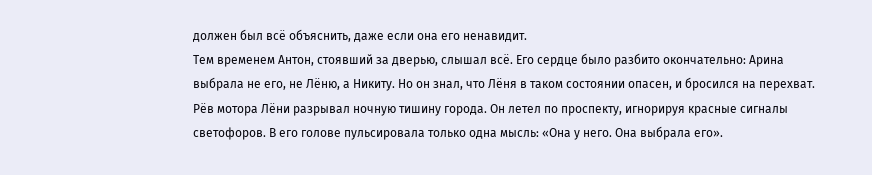должен был всё объяснить, даже если она его ненавидит.
Тем временем Антон, стоявший за дверью, слышал всё. Его сердце было разбито окончательно: Арина выбрала не его, не Лёню, а Никиту. Но он знал, что Лёня в таком состоянии опасен, и бросился на перехват.
Рёв мотора Лёни разрывал ночную тишину города. Он летел по проспекту, игнорируя красные сигналы светофоров. В его голове пульсировала только одна мысль: «Она у него. Она выбрала его».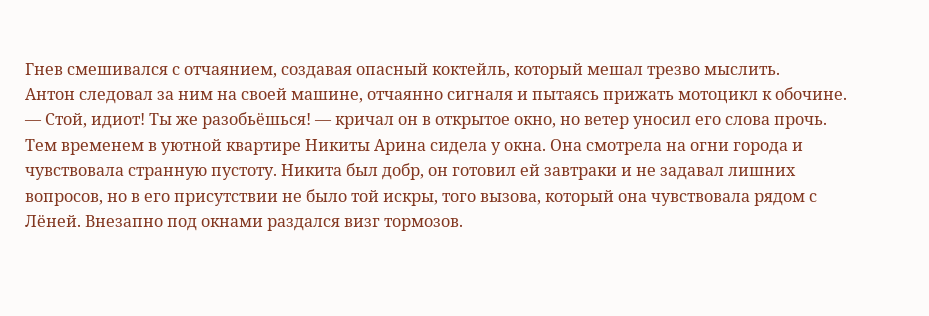Гнев смешивался с отчаянием, создавая опасный коктейль, который мешал трезво мыслить.
Антон следовал за ним на своей машине, отчаянно сигналя и пытаясь прижать мотоцикл к обочине.
— Стой, идиот! Ты же разобьёшься! — кричал он в открытое окно, но ветер уносил его слова прочь.
Тем временем в уютной квартире Никиты Арина сидела у окна. Она смотрела на огни города и чувствовала странную пустоту. Никита был добр, он готовил ей завтраки и не задавал лишних вопросов, но в его присутствии не было той искры, того вызова, который она чувствовала рядом с Лёней. Внезапно под окнами раздался визг тормозов.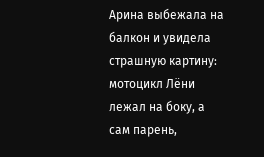Арина выбежала на балкон и увидела страшную картину: мотоцикл Лёни лежал на боку, а сам парень,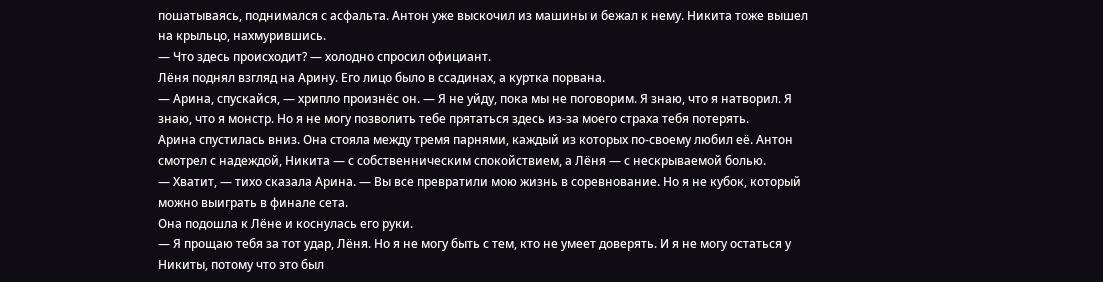пошатываясь, поднимался с асфальта. Антон уже выскочил из машины и бежал к нему. Никита тоже вышел на крыльцо, нахмурившись.
— Что здесь происходит? — холодно спросил официант.
Лёня поднял взгляд на Арину. Его лицо было в ссадинах, а куртка порвана.
— Арина, спускайся, — хрипло произнёс он. — Я не уйду, пока мы не поговорим. Я знаю, что я натворил. Я знаю, что я монстр. Но я не могу позволить тебе прятаться здесь из-за моего страха тебя потерять.
Арина спустилась вниз. Она стояла между тремя парнями, каждый из которых по-своему любил её. Антон смотрел с надеждой, Никита — с собственническим спокойствием, а Лёня — с нескрываемой болью.
— Хватит, — тихо сказала Арина. — Вы все превратили мою жизнь в соревнование. Но я не кубок, который можно выиграть в финале сета.
Она подошла к Лёне и коснулась его руки.
— Я прощаю тебя за тот удар, Лёня. Но я не могу быть с тем, кто не умеет доверять. И я не могу остаться у Никиты, потому что это был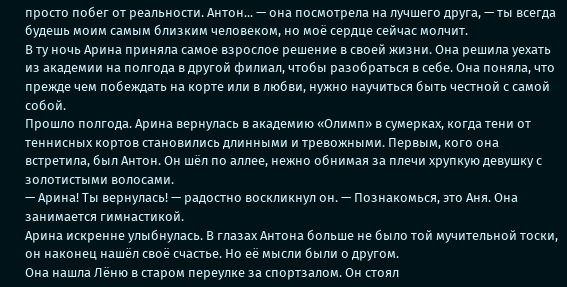просто побег от реальности. Антон... — она посмотрела на лучшего друга, — ты всегда будешь моим самым близким человеком, но моё сердце сейчас молчит.
В ту ночь Арина приняла самое взрослое решение в своей жизни. Она решила уехать из академии на полгода в другой филиал, чтобы разобраться в себе. Она поняла, что прежде чем побеждать на корте или в любви, нужно научиться быть честной с самой собой.
Прошло полгода. Арина вернулась в академию «Олимп» в сумерках, когда тени от теннисных кортов становились длинными и тревожными. Первым, кого она встретила, был Антон. Он шёл по аллее, нежно обнимая за плечи хрупкую девушку с золотистыми волосами.
— Арина! Ты вернулась! — радостно воскликнул он. — Познакомься, это Аня. Она занимается гимнастикой.
Арина искренне улыбнулась. В глазах Антона больше не было той мучительной тоски, он наконец нашёл своё счастье. Но её мысли были о другом.
Она нашла Лёню в старом переулке за спортзалом. Он стоял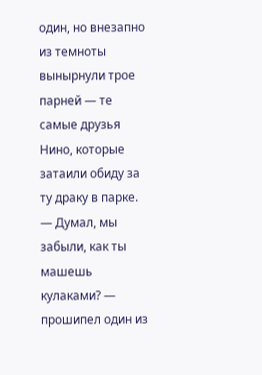один, но внезапно из темноты вынырнули трое парней — те самые друзья Нино, которые затаили обиду за ту драку в парке.
— Думал, мы забыли, как ты машешь кулаками? — прошипел один из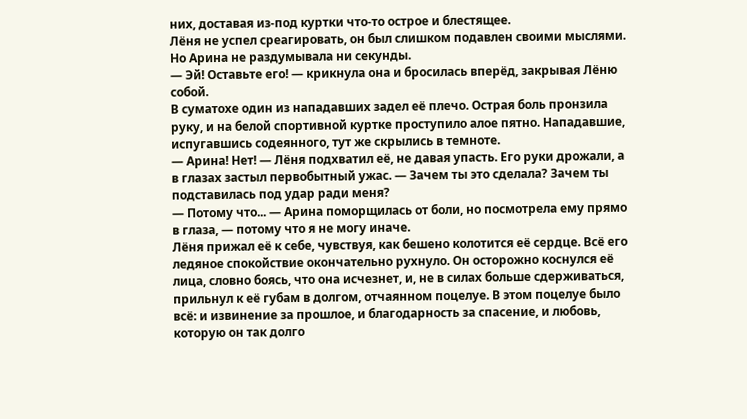них, доставая из-под куртки что-то острое и блестящее.
Лёня не успел среагировать, он был слишком подавлен своими мыслями. Но Арина не раздумывала ни секунды.
— Эй! Оставьте его! — крикнула она и бросилась вперёд, закрывая Лёню собой.
В суматохе один из нападавших задел её плечо. Острая боль пронзила руку, и на белой спортивной куртке проступило алое пятно. Нападавшие, испугавшись содеянного, тут же скрылись в темноте.
— Арина! Нет! — Лёня подхватил её, не давая упасть. Его руки дрожали, а в глазах застыл первобытный ужас. — Зачем ты это сделала? Зачем ты подставилась под удар ради меня?
— Потому что... — Арина поморщилась от боли, но посмотрела ему прямо в глаза, — потому что я не могу иначе.
Лёня прижал её к себе, чувствуя, как бешено колотится её сердце. Всё его ледяное спокойствие окончательно рухнуло. Он осторожно коснулся её лица, словно боясь, что она исчезнет, и, не в силах больше сдерживаться, прильнул к её губам в долгом, отчаянном поцелуе. В этом поцелуе было всё: и извинение за прошлое, и благодарность за спасение, и любовь, которую он так долго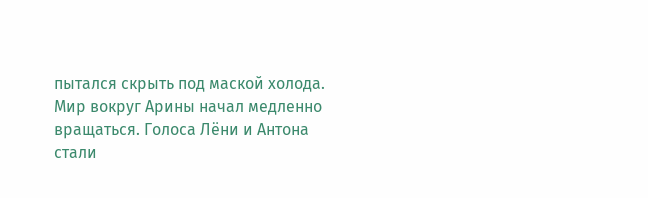пытался скрыть под маской холода.
Мир вокруг Арины начал медленно вращаться. Голоса Лёни и Антона стали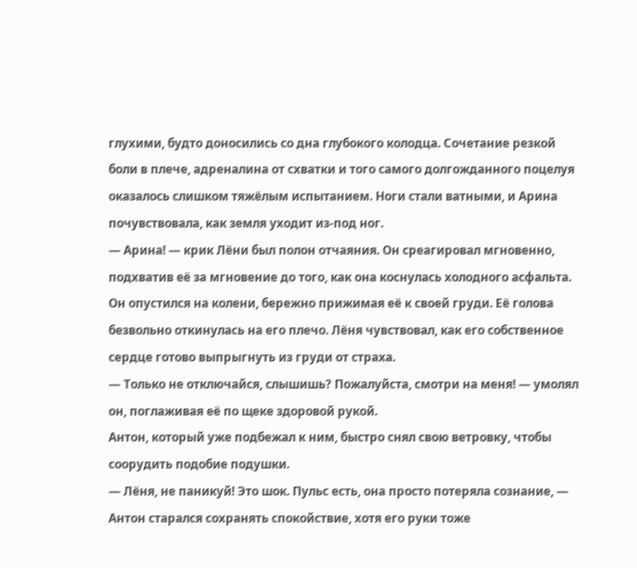глухими, будто доносились со дна глубокого колодца. Сочетание резкой боли в плече, адреналина от схватки и того самого долгожданного поцелуя оказалось слишком тяжёлым испытанием. Ноги стали ватными, и Арина почувствовала, как земля уходит из-под ног.
— Арина! — крик Лёни был полон отчаяния. Он среагировал мгновенно, подхватив её за мгновение до того, как она коснулась холодного асфальта.
Он опустился на колени, бережно прижимая её к своей груди. Её голова безвольно откинулась на его плечо. Лёня чувствовал, как его собственное сердце готово выпрыгнуть из груди от страха.
— Только не отключайся, слышишь? Пожалуйста, смотри на меня! — умолял он, поглаживая её по щеке здоровой рукой.
Антон, который уже подбежал к ним, быстро снял свою ветровку, чтобы соорудить подобие подушки.
— Лёня, не паникуй! Это шок. Пульс есть, она просто потеряла сознание, — Антон старался сохранять спокойствие, хотя его руки тоже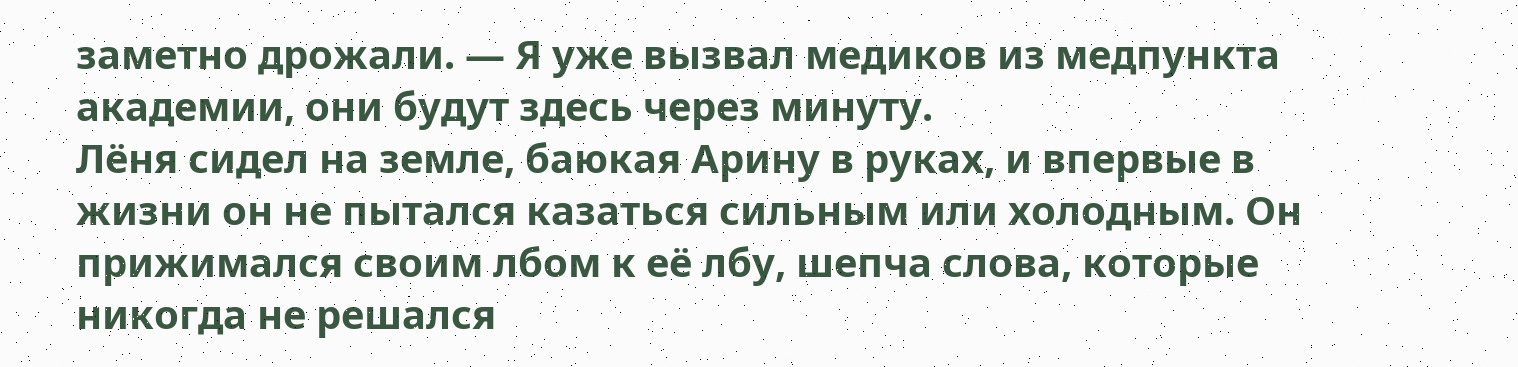заметно дрожали. — Я уже вызвал медиков из медпункта академии, они будут здесь через минуту.
Лёня сидел на земле, баюкая Арину в руках, и впервые в жизни он не пытался казаться сильным или холодным. Он прижимался своим лбом к её лбу, шепча слова, которые никогда не решался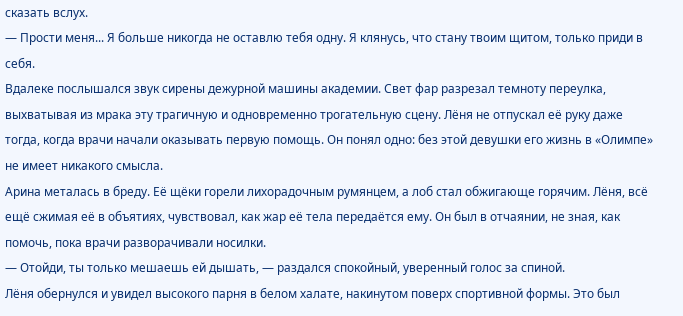сказать вслух.
— Прости меня... Я больше никогда не оставлю тебя одну. Я клянусь, что стану твоим щитом, только приди в себя.
Вдалеке послышался звук сирены дежурной машины академии. Свет фар разрезал темноту переулка, выхватывая из мрака эту трагичную и одновременно трогательную сцену. Лёня не отпускал её руку даже тогда, когда врачи начали оказывать первую помощь. Он понял одно: без этой девушки его жизнь в «Олимпе» не имеет никакого смысла.
Арина металась в бреду. Её щёки горели лихорадочным румянцем, а лоб стал обжигающе горячим. Лёня, всё ещё сжимая её в объятиях, чувствовал, как жар её тела передаётся ему. Он был в отчаянии, не зная, как помочь, пока врачи разворачивали носилки.
— Отойди, ты только мешаешь ей дышать, — раздался спокойный, уверенный голос за спиной.
Лёня обернулся и увидел высокого парня в белом халате, накинутом поверх спортивной формы. Это был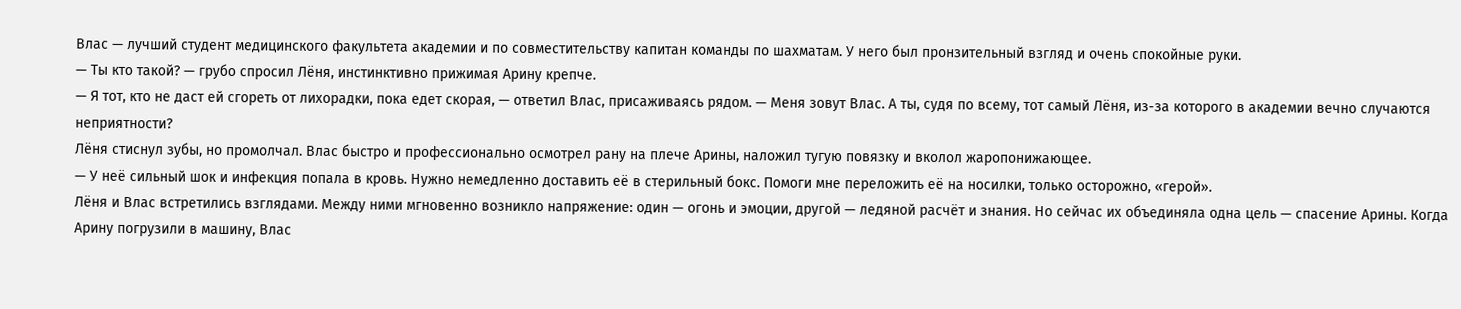Влас — лучший студент медицинского факультета академии и по совместительству капитан команды по шахматам. У него был пронзительный взгляд и очень спокойные руки.
— Ты кто такой? — грубо спросил Лёня, инстинктивно прижимая Арину крепче.
— Я тот, кто не даст ей сгореть от лихорадки, пока едет скорая, — ответил Влас, присаживаясь рядом. — Меня зовут Влас. А ты, судя по всему, тот самый Лёня, из-за которого в академии вечно случаются неприятности?
Лёня стиснул зубы, но промолчал. Влас быстро и профессионально осмотрел рану на плече Арины, наложил тугую повязку и вколол жаропонижающее.
— У неё сильный шок и инфекция попала в кровь. Нужно немедленно доставить её в стерильный бокс. Помоги мне переложить её на носилки, только осторожно, «герой».
Лёня и Влас встретились взглядами. Между ними мгновенно возникло напряжение: один — огонь и эмоции, другой — ледяной расчёт и знания. Но сейчас их объединяла одна цель — спасение Арины. Когда Арину погрузили в машину, Влас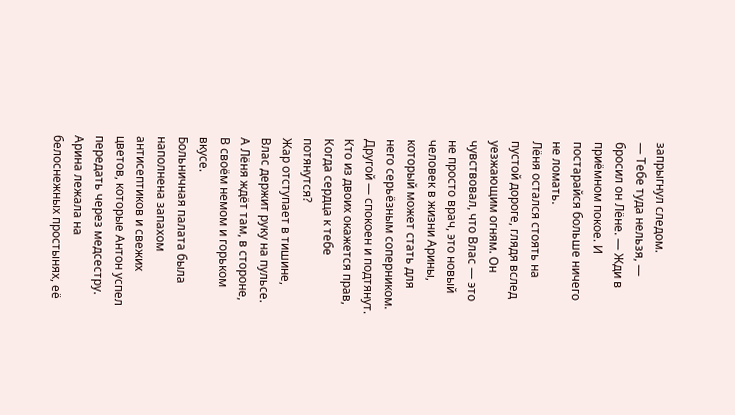запрыгнул следом.
— Тебе туда нельзя, — бросил он Лёне. — Жди в приёмном покое. И постарайся больше ничего не ломать.
Лёня остался стоять на пустой дороге, глядя вслед уезжающим огням. Он чувствовал, что Влас — это не просто врач, это новый человек в жизни Арины, который может стать для него серьёзным соперником.
Другой — спокоен и подтянут.
Кто из двоих окажется прав,
Когда сердца к тебе потянутся?
Жар отступает в тишине,
Влас держит руку на пульсе.
А Лёня ждёт там, в стороне,
В своём немом и горьком вкусе.
Больничная палата была наполнена запахом антисептиков и свежих цветов, которые Антон успел передать через медсестру. Арина лежала на белоснежных простынях, её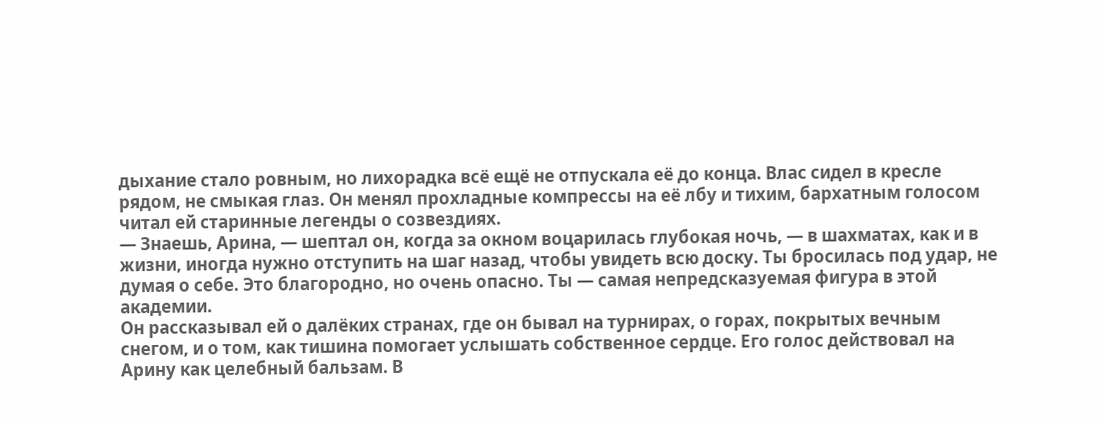дыхание стало ровным, но лихорадка всё ещё не отпускала её до конца. Влас сидел в кресле рядом, не смыкая глаз. Он менял прохладные компрессы на её лбу и тихим, бархатным голосом читал ей старинные легенды о созвездиях.
— Знаешь, Арина, — шептал он, когда за окном воцарилась глубокая ночь, — в шахматах, как и в жизни, иногда нужно отступить на шаг назад, чтобы увидеть всю доску. Ты бросилась под удар, не думая о себе. Это благородно, но очень опасно. Ты — самая непредсказуемая фигура в этой академии.
Он рассказывал ей о далёких странах, где он бывал на турнирах, о горах, покрытых вечным снегом, и о том, как тишина помогает услышать собственное сердце. Его голос действовал на Арину как целебный бальзам. В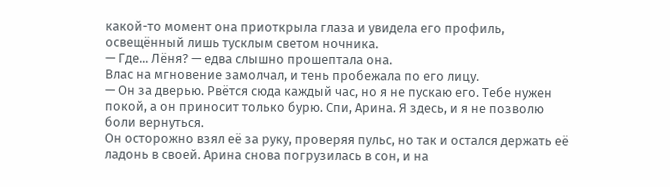какой-то момент она приоткрыла глаза и увидела его профиль, освещённый лишь тусклым светом ночника.
— Где... Лёня? — едва слышно прошептала она.
Влас на мгновение замолчал, и тень пробежала по его лицу.
— Он за дверью. Рвётся сюда каждый час, но я не пускаю его. Тебе нужен покой, а он приносит только бурю. Спи, Арина. Я здесь, и я не позволю боли вернуться.
Он осторожно взял её за руку, проверяя пульс, но так и остался держать её ладонь в своей. Арина снова погрузилась в сон, и на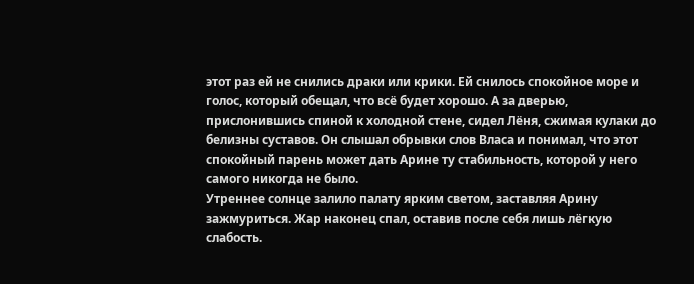этот раз ей не снились драки или крики. Ей снилось спокойное море и голос, который обещал, что всё будет хорошо. А за дверью, прислонившись спиной к холодной стене, сидел Лёня, сжимая кулаки до белизны суставов. Он слышал обрывки слов Власа и понимал, что этот спокойный парень может дать Арине ту стабильность, которой у него самого никогда не было.
Утреннее солнце залило палату ярким светом, заставляя Арину зажмуриться. Жар наконец спал, оставив после себя лишь лёгкую слабость.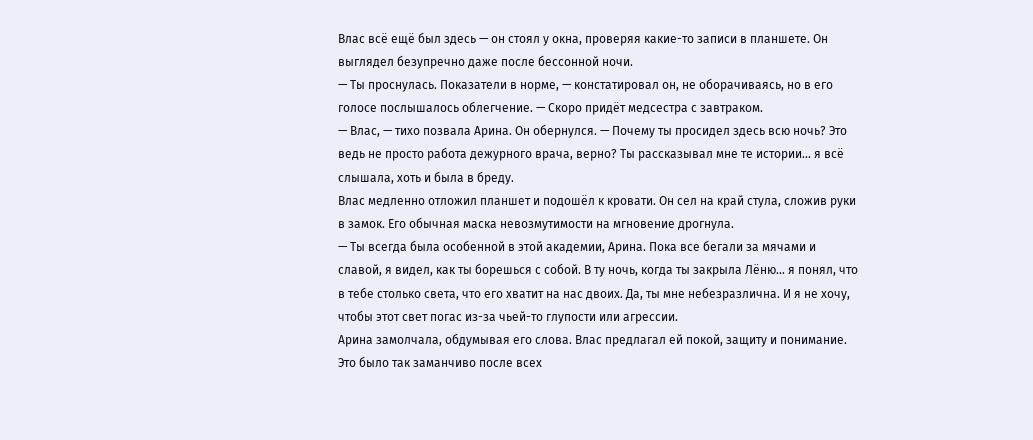Влас всё ещё был здесь — он стоял у окна, проверяя какие-то записи в планшете. Он выглядел безупречно даже после бессонной ночи.
— Ты проснулась. Показатели в норме, — констатировал он, не оборачиваясь, но в его голосе послышалось облегчение. — Скоро придёт медсестра с завтраком.
— Влас, — тихо позвала Арина. Он обернулся. — Почему ты просидел здесь всю ночь? Это ведь не просто работа дежурного врача, верно? Ты рассказывал мне те истории... я всё слышала, хоть и была в бреду.
Влас медленно отложил планшет и подошёл к кровати. Он сел на край стула, сложив руки в замок. Его обычная маска невозмутимости на мгновение дрогнула.
— Ты всегда была особенной в этой академии, Арина. Пока все бегали за мячами и славой, я видел, как ты борешься с собой. В ту ночь, когда ты закрыла Лёню... я понял, что в тебе столько света, что его хватит на нас двоих. Да, ты мне небезразлична. И я не хочу, чтобы этот свет погас из-за чьей-то глупости или агрессии.
Арина замолчала, обдумывая его слова. Влас предлагал ей покой, защиту и понимание. Это было так заманчиво после всех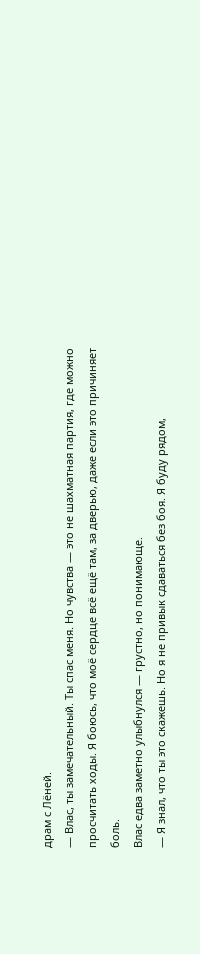драм с Лёней.
— Влас, ты замечательный. Ты спас меня. Но чувства — это не шахматная партия, где можно просчитать ходы. Я боюсь, что моё сердце всё ещё там, за дверью, даже если это причиняет боль.
Влас едва заметно улыбнулся — грустно, но понимающе.
— Я знал, что ты это скажешь. Но я не привык сдаваться без боя. Я буду рядом,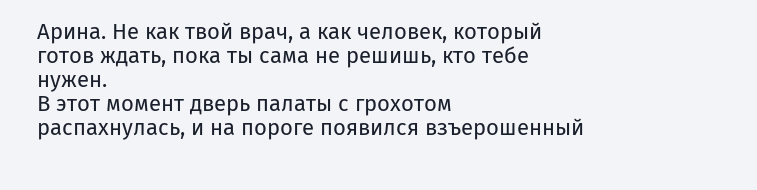Арина. Не как твой врач, а как человек, который готов ждать, пока ты сама не решишь, кто тебе нужен.
В этот момент дверь палаты с грохотом распахнулась, и на пороге появился взъерошенный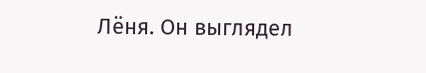Лёня. Он выглядел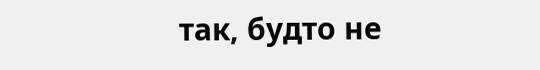так, будто не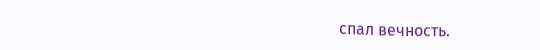спал вечность.